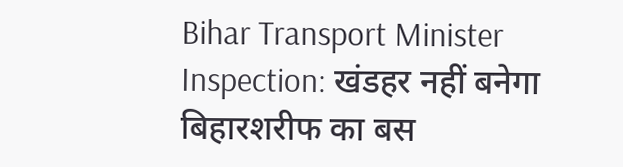Bihar Transport Minister Inspection: खंडहर नहीं बनेगा बिहारशरीफ का बस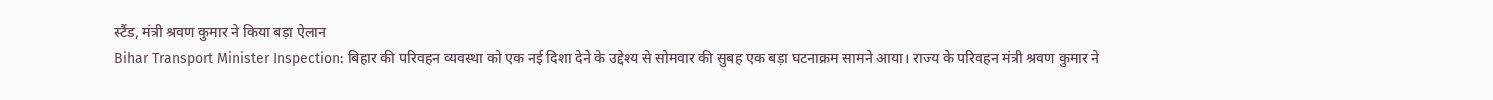स्टैंड, मंत्री श्रवण कुमार ने किया बड़ा ऐलान
Bihar Transport Minister Inspection: बिहार की परिवहन व्यवस्था को एक नई दिशा देने के उद्देश्य से सोमवार की सुबह एक बड़ा घटनाक्रम सामने आया। राज्य के परिवहन मंत्री श्रवण कुमार ने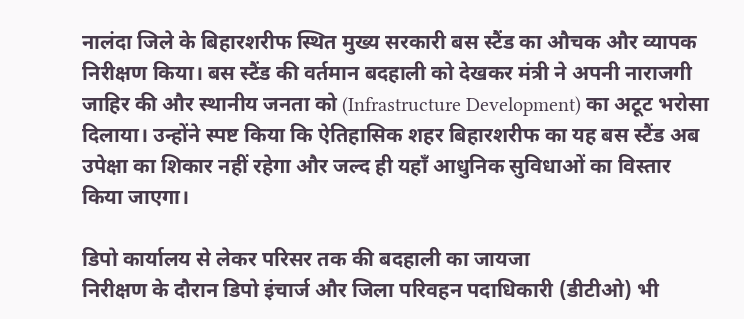नालंदा जिले के बिहारशरीफ स्थित मुख्य सरकारी बस स्टैंड का औचक और व्यापक निरीक्षण किया। बस स्टैंड की वर्तमान बदहाली को देखकर मंत्री ने अपनी नाराजगी जाहिर की और स्थानीय जनता को (Infrastructure Development) का अटूट भरोसा दिलाया। उन्होंने स्पष्ट किया कि ऐतिहासिक शहर बिहारशरीफ का यह बस स्टैंड अब उपेक्षा का शिकार नहीं रहेगा और जल्द ही यहाँ आधुनिक सुविधाओं का विस्तार किया जाएगा।

डिपो कार्यालय से लेकर परिसर तक की बदहाली का जायजा
निरीक्षण के दौरान डिपो इंचार्ज और जिला परिवहन पदाधिकारी (डीटीओ) भी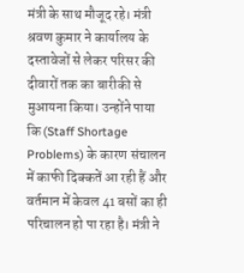मंत्री के साथ मौजूद रहे। मंत्री श्रवण कुमार ने कार्यालय के दस्तावेजों से लेकर परिसर की दीवारों तक का बारीकी से मुआयना किया। उन्होंने पाया कि (Staff Shortage Problems) के कारण संचालन में काफी दिक्कतें आ रही हैं और वर्तमान में केवल 41 बसों का ही परिचालन हो पा रहा है। मंत्री ने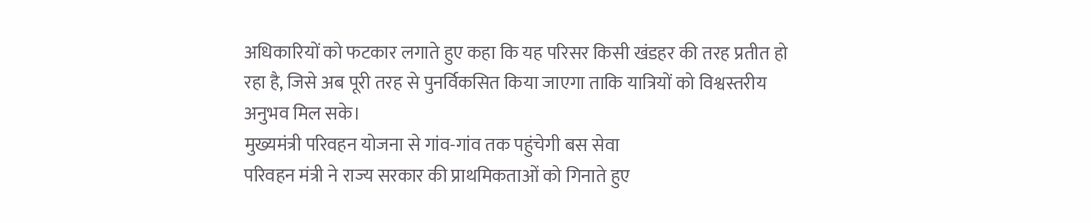अधिकारियों को फटकार लगाते हुए कहा कि यह परिसर किसी खंडहर की तरह प्रतीत हो रहा है, जिसे अब पूरी तरह से पुनर्विकसित किया जाएगा ताकि यात्रियों को विश्वस्तरीय अनुभव मिल सके।
मुख्यमंत्री परिवहन योजना से गांव-गांव तक पहुंचेगी बस सेवा
परिवहन मंत्री ने राज्य सरकार की प्राथमिकताओं को गिनाते हुए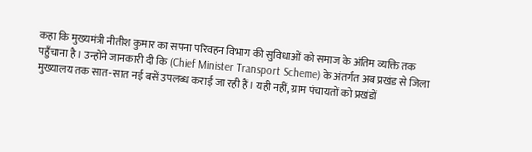कहा कि मुख्यमंत्री नीतीश कुमार का सपना परिवहन विभाग की सुविधाओं को समाज के अंतिम व्यक्ति तक पहुँचाना है। उन्होंने जानकारी दी कि (Chief Minister Transport Scheme) के अंतर्गत अब प्रखंड से जिला मुख्यालय तक सात-सात नई बसें उपलब्ध कराई जा रही हैं। यही नहीं, ग्राम पंचायतों को प्रखंडों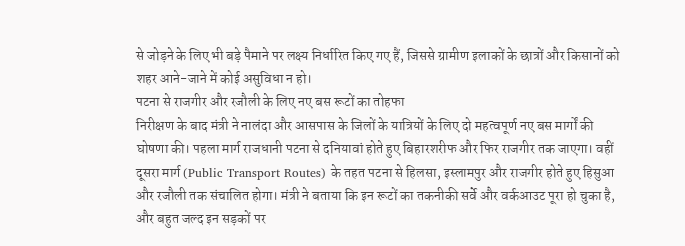से जोड़ने के लिए भी बड़े पैमाने पर लक्ष्य निर्धारित किए गए हैं, जिससे ग्रामीण इलाकों के छात्रों और किसानों को शहर आने-जाने में कोई असुविधा न हो।
पटना से राजगीर और रजौली के लिए नए बस रूटों का तोहफा
निरीक्षण के बाद मंत्री ने नालंदा और आसपास के जिलों के यात्रियों के लिए दो महत्वपूर्ण नए बस मार्गों की घोषणा की। पहला मार्ग राजधानी पटना से दनियावां होते हुए बिहारशरीफ और फिर राजगीर तक जाएगा। वहीं दूसरा मार्ग (Public Transport Routes) के तहत पटना से हिलसा, इस्लामपुर और राजगीर होते हुए हिसुआ और रजौली तक संचालित होगा। मंत्री ने बताया कि इन रूटों का तकनीकी सर्वे और वर्कआउट पूरा हो चुका है, और बहुत जल्द इन सड़कों पर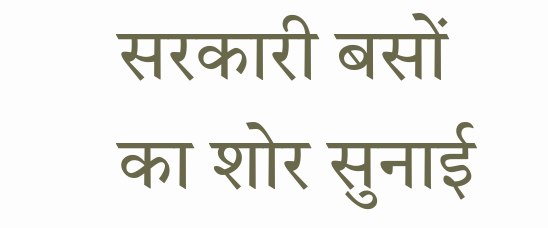सरकारी बसों का शोर सुनाई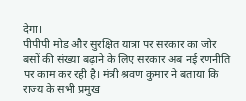देगा।
पीपीपी मोड और सुरक्षित यात्रा पर सरकार का जोर
बसों की संख्या बढ़ाने के लिए सरकार अब नई रणनीति पर काम कर रही है। मंत्री श्रवण कुमार ने बताया कि राज्य के सभी प्रमुख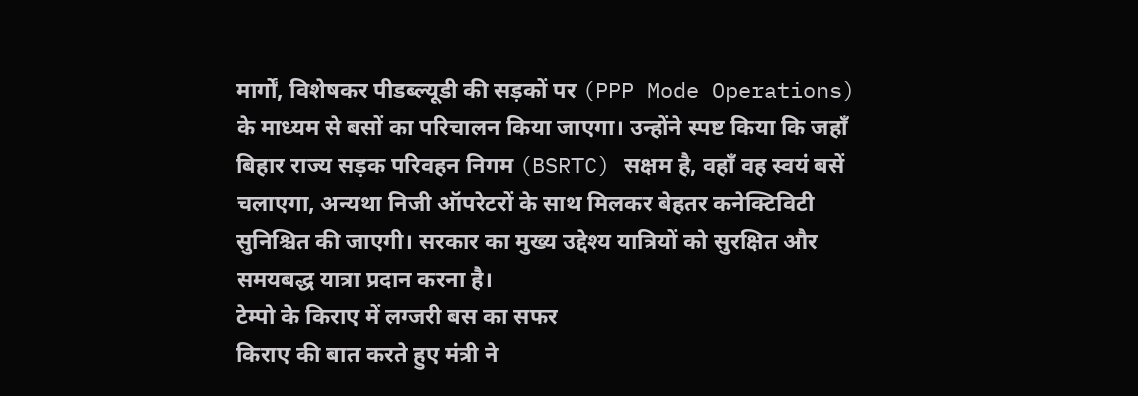मार्गों, विशेषकर पीडब्ल्यूडी की सड़कों पर (PPP Mode Operations) के माध्यम से बसों का परिचालन किया जाएगा। उन्होंने स्पष्ट किया कि जहाँ बिहार राज्य सड़क परिवहन निगम (BSRTC) सक्षम है, वहाँ वह स्वयं बसें चलाएगा, अन्यथा निजी ऑपरेटरों के साथ मिलकर बेहतर कनेक्टिविटी सुनिश्चित की जाएगी। सरकार का मुख्य उद्देश्य यात्रियों को सुरक्षित और समयबद्ध यात्रा प्रदान करना है।
टेम्पो के किराए में लग्जरी बस का सफर
किराए की बात करते हुए मंत्री ने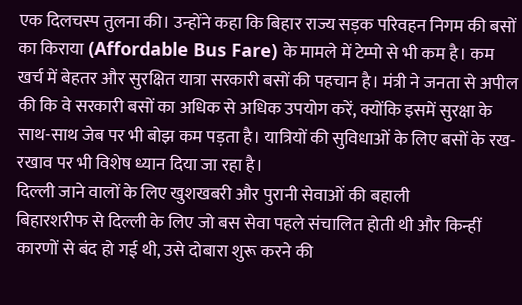एक दिलचस्प तुलना की। उन्होंने कहा कि बिहार राज्य सड़क परिवहन निगम की बसों का किराया (Affordable Bus Fare) के मामले में टेम्पो से भी कम है। कम खर्च में बेहतर और सुरक्षित यात्रा सरकारी बसों की पहचान है। मंत्री ने जनता से अपील की कि वे सरकारी बसों का अधिक से अधिक उपयोग करें, क्योंकि इसमें सुरक्षा के साथ-साथ जेब पर भी बोझ कम पड़ता है। यात्रियों की सुविधाओं के लिए बसों के रख-रखाव पर भी विशेष ध्यान दिया जा रहा है।
दिल्ली जाने वालों के लिए खुशखबरी और पुरानी सेवाओं की बहाली
बिहारशरीफ से दिल्ली के लिए जो बस सेवा पहले संचालित होती थी और किन्हीं कारणों से बंद हो गई थी, उसे दोबारा शुरू करने की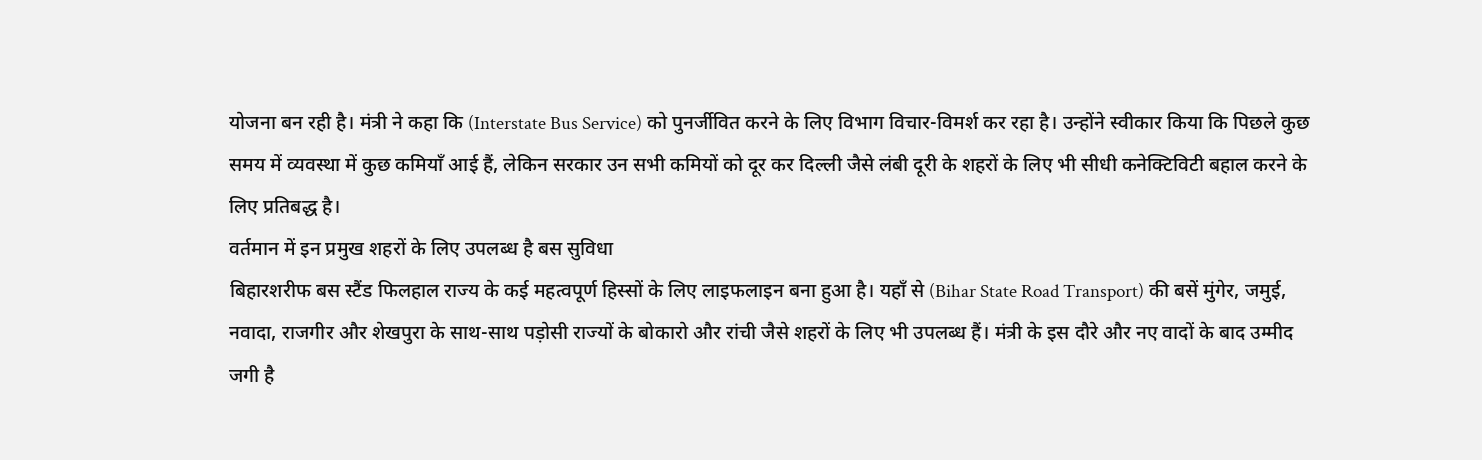योजना बन रही है। मंत्री ने कहा कि (Interstate Bus Service) को पुनर्जीवित करने के लिए विभाग विचार-विमर्श कर रहा है। उन्होंने स्वीकार किया कि पिछले कुछ समय में व्यवस्था में कुछ कमियाँ आई हैं, लेकिन सरकार उन सभी कमियों को दूर कर दिल्ली जैसे लंबी दूरी के शहरों के लिए भी सीधी कनेक्टिविटी बहाल करने के लिए प्रतिबद्ध है।
वर्तमान में इन प्रमुख शहरों के लिए उपलब्ध है बस सुविधा
बिहारशरीफ बस स्टैंड फिलहाल राज्य के कई महत्वपूर्ण हिस्सों के लिए लाइफलाइन बना हुआ है। यहाँ से (Bihar State Road Transport) की बसें मुंगेर, जमुई, नवादा, राजगीर और शेखपुरा के साथ-साथ पड़ोसी राज्यों के बोकारो और रांची जैसे शहरों के लिए भी उपलब्ध हैं। मंत्री के इस दौरे और नए वादों के बाद उम्मीद जगी है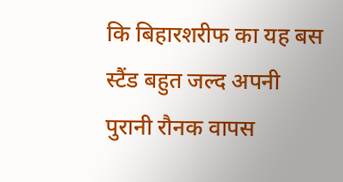कि बिहारशरीफ का यह बस स्टैंड बहुत जल्द अपनी पुरानी रौनक वापस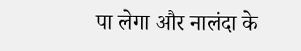पा लेगा और नालंदा के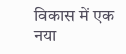विकास में एक नया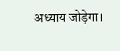अध्याय जोड़ेगा।